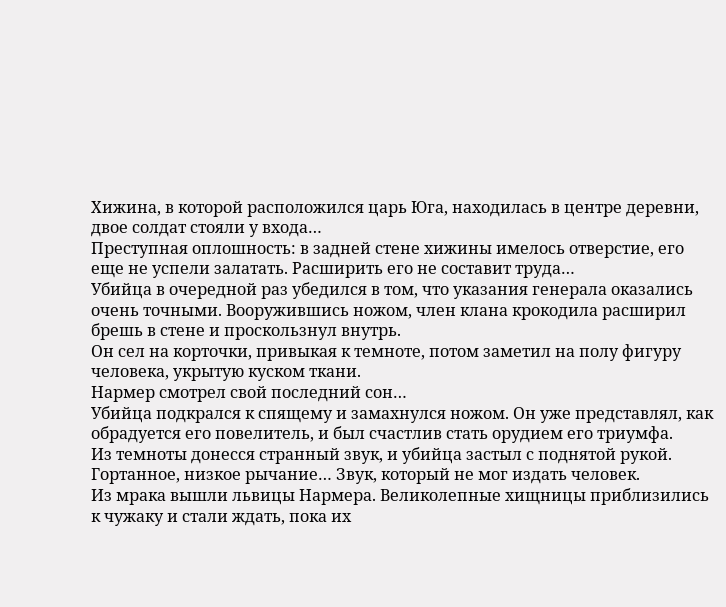Хижина, в которой расположился царь Юга, находилась в центре деревни, двое солдат стояли у входа…
Преступная оплошность: в задней стене хижины имелось отверстие, его еще не успели залатать. Расширить его не составит труда…
Убийца в очередной раз убедился в том, что указания генерала оказались очень точными. Вооружившись ножом, член клана крокодила расширил брешь в стене и проскользнул внутрь.
Он сел на корточки, привыкая к темноте, потом заметил на полу фигуру человека, укрытую куском ткани.
Нармер смотрел свой последний сон…
Убийца подкрался к спящему и замахнулся ножом. Он уже представлял, как обрадуется его повелитель, и был счастлив стать орудием его триумфа.
Из темноты донесся странный звук, и убийца застыл с поднятой рукой. Гортанное, низкое рычание… Звук, который не мог издать человек.
Из мрака вышли львицы Нармера. Великолепные хищницы приблизились к чужаку и стали ждать, пока их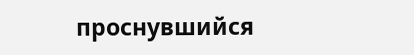проснувшийся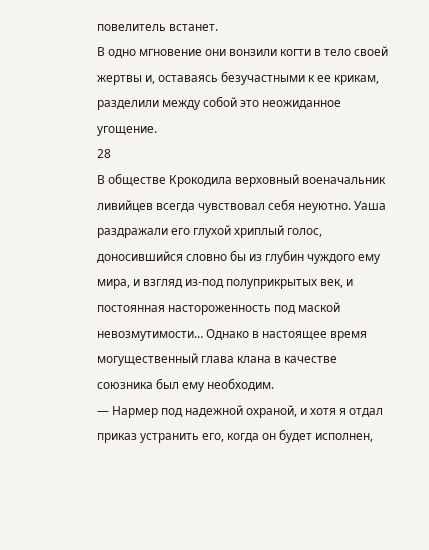повелитель встанет.
В одно мгновение они вонзили когти в тело своей жертвы и, оставаясь безучастными к ее крикам, разделили между собой это неожиданное угощение.
28
В обществе Крокодила верховный военачальник ливийцев всегда чувствовал себя неуютно. Уаша раздражали его глухой хриплый голос, доносившийся словно бы из глубин чуждого ему мира, и взгляд из-под полуприкрытых век, и постоянная настороженность под маской невозмутимости… Однако в настоящее время могущественный глава клана в качестве союзника был ему необходим.
— Нармер под надежной охраной, и хотя я отдал приказ устранить его, когда он будет исполнен,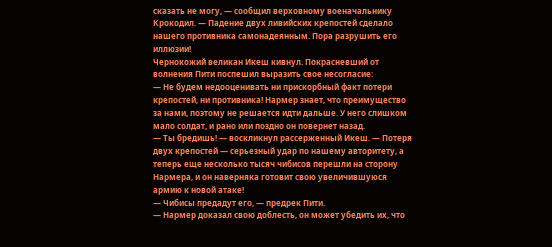сказать не могу, — сообщил верховному военачальнику Крокодил. — Падение двух ливийских крепостей сделало нашего противника самонадеянным. Пора разрушить его иллюзии!
Чернокожий великан Икеш кивнул. Покрасневший от волнения Пити поспешил выразить свое несогласие:
— Не будем недооценивать ни прискорбный факт потери крепостей, ни противника! Нармер знает, что преимущество за нами, поэтому не решается идти дальше. У него слишком мало солдат, и рано или поздно он повернет назад.
— Ты бредишь! — воскликнул рассерженный Икеш. — Потеря двух крепостей — серьезный удар по нашему авторитету, а теперь еще несколько тысяч чибисов перешли на сторону Нармера, и он наверняка готовит свою увеличившуюся армию к новой атаке!
— Чибисы предадут его, — предрек Пити.
— Нармер доказал свою доблесть, он может убедить их, что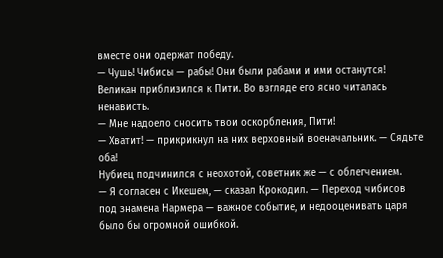вместе они одержат победу.
— Чушь! Чибисы — рабы! Они были рабами и ими останутся!
Великан приблизился к Пити. Во взгляде его ясно читалась ненависть.
— Мне надоело сносить твои оскорбления, Пити!
— Хватит! — прикрикнул на них верховный военачальник. — Сядьте оба!
Нубиец подчинился с неохотой, советник же — с облегчением.
— Я согласен с Икешем, — сказал Крокодил. — Переход чибисов под знамена Нармера — важное событие, и недооценивать царя было бы огромной ошибкой.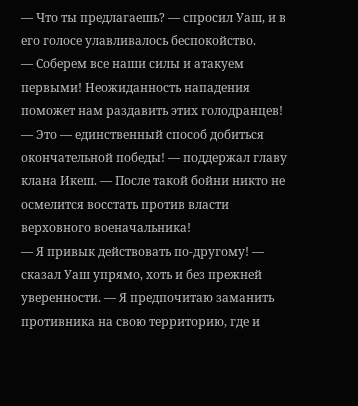— Что ты предлагаешь? — спросил Уаш, и в его голосе улавливалось беспокойство.
— Соберем все наши силы и атакуем первыми! Неожиданность нападения поможет нам раздавить этих голодранцев!
— Это — единственный способ добиться окончательной победы! — поддержал главу клана Икеш. — После такой бойни никто не осмелится восстать против власти верховного военачальника!
— Я привык действовать по-другому! — сказал Уаш упрямо, хоть и без прежней уверенности. — Я предпочитаю заманить противника на свою территорию, где и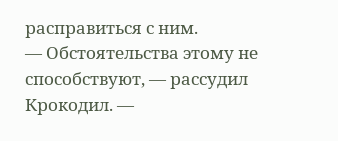расправиться с ним.
— Обстоятельства этому не способствуют, — рассудил Крокодил. —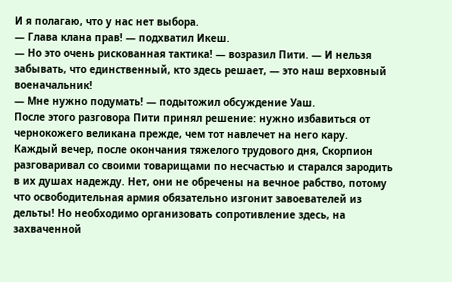И я полагаю, что у нас нет выбора.
— Глава клана прав! — подхватил Икеш.
— Но это очень рискованная тактика! — возразил Пити. — И нельзя забывать, что единственный, кто здесь решает, — это наш верховный военачальник!
— Мне нужно подумать! — подытожил обсуждение Уаш.
После этого разговора Пити принял решение: нужно избавиться от чернокожего великана прежде, чем тот навлечет на него кару.
Каждый вечер, после окончания тяжелого трудового дня, Скорпион разговаривал со своими товарищами по несчастью и старался зародить в их душах надежду. Нет, они не обречены на вечное рабство, потому что освободительная армия обязательно изгонит завоевателей из дельты! Но необходимо организовать сопротивление здесь, на захваченной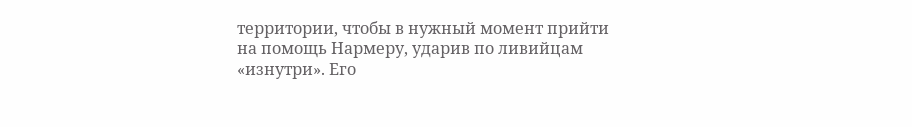территории, чтобы в нужный момент прийти на помощь Нармеру, ударив по ливийцам «изнутри». Его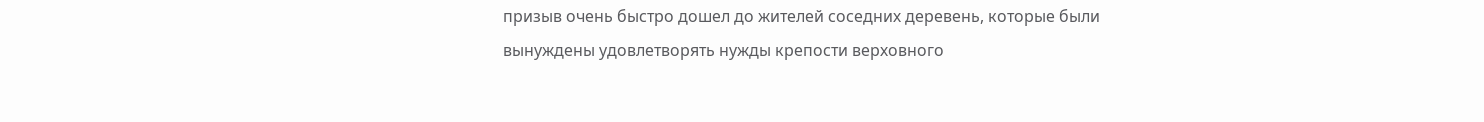призыв очень быстро дошел до жителей соседних деревень, которые были вынуждены удовлетворять нужды крепости верховного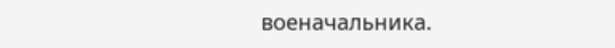военачальника.